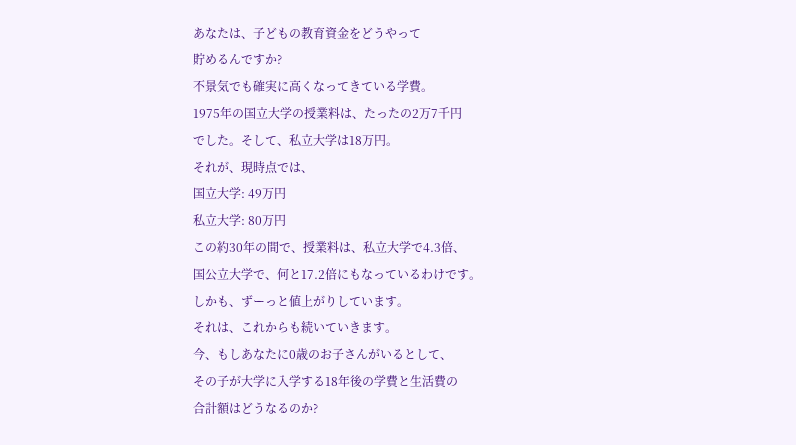あなたは、子どもの教育資金をどうやって
貯めるんですか?
不景気でも確実に高くなってきている学費。
1975年の国立大学の授業料は、たったの2万7千円
でした。そして、私立大学は18万円。
それが、現時点では、
国立大学: 49万円
私立大学: 80万円
この約30年の間で、授業料は、私立大学で4.3倍、
国公立大学で、何と17.2倍にもなっているわけです。
しかも、ずーっと値上がりしています。
それは、これからも続いていきます。
今、もしあなたに0歳のお子さんがいるとして、
その子が大学に入学する18年後の学費と生活費の
合計額はどうなるのか?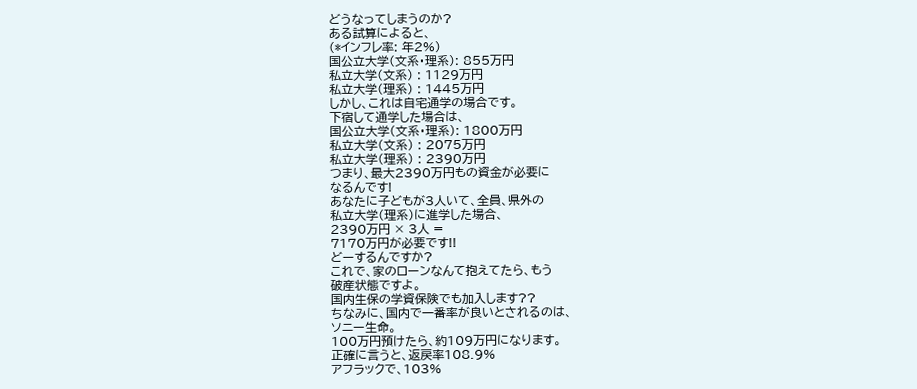どうなってしまうのか?
ある試算によると、
(*インフレ率: 年2%)
国公立大学(文系・理系): 855万円
私立大学(文系) : 1129万円
私立大学(理系) : 1445万円
しかし、これは自宅通学の場合です。
下宿して通学した場合は、
国公立大学(文系・理系): 1800万円
私立大学(文系) : 2075万円
私立大学(理系) : 2390万円
つまり、最大2390万円もの資金が必要に
なるんです!
あなたに子どもが3人いて、全員、県外の
私立大学(理系)に進学した場合、
2390万円 × 3人 =
7170万円が必要です!!
どーするんですか?
これで、家のローンなんて抱えてたら、もう
破産状態ですよ。
国内生保の学資保険でも加入します??
ちなみに、国内で一番率が良いとされるのは、
ソニー生命。
100万円預けたら、約109万円になります。
正確に言うと、返戻率108.9%
アフラックで、103%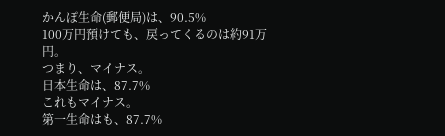かんぽ生命(郵便局)は、90.5%
100万円預けても、戻ってくるのは約91万円。
つまり、マイナス。
日本生命は、87.7%
これもマイナス。
第一生命はも、87.7%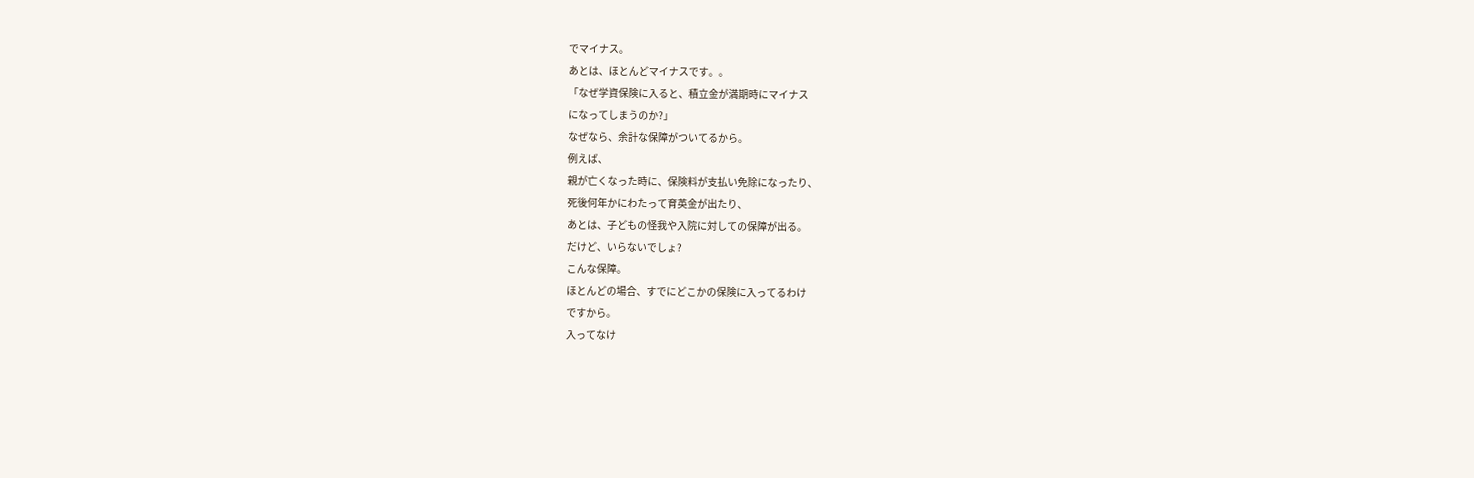でマイナス。
あとは、ほとんどマイナスです。。
「なぜ学資保険に入ると、積立金が満期時にマイナス
になってしまうのか?」
なぜなら、余計な保障がついてるから。
例えば、
親が亡くなった時に、保険料が支払い免除になったり、
死後何年かにわたって育英金が出たり、
あとは、子どもの怪我や入院に対しての保障が出る。
だけど、いらないでしょ?
こんな保障。
ほとんどの場合、すでにどこかの保険に入ってるわけ
ですから。
入ってなけ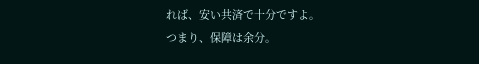れば、安い共済で十分ですよ。
つまり、保障は余分。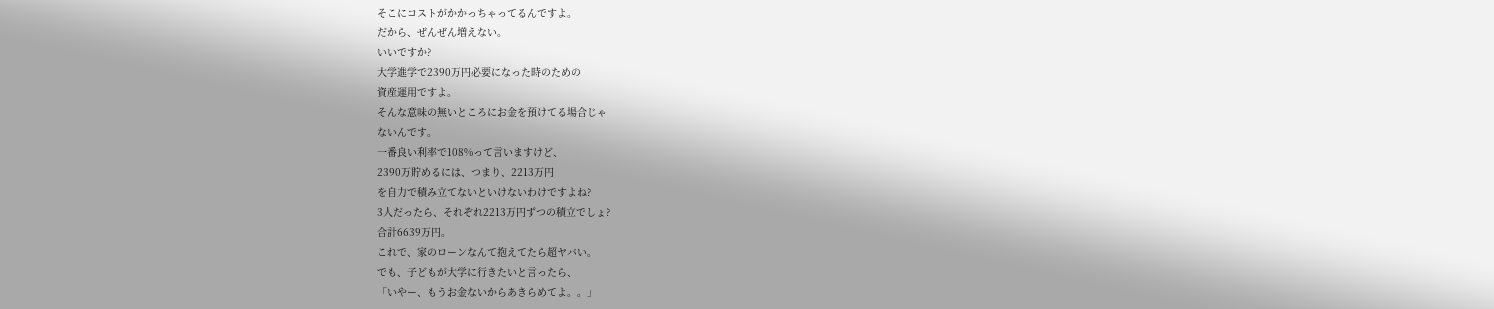そこにコストがかかっちゃってるんですよ。
だから、ぜんぜん増えない。
いいですか?
大学進学で2390万円必要になった時のための
資産運用ですよ。
そんな意味の無いところにお金を預けてる場合じゃ
ないんです。
一番良い利率で108%って言いますけど、
2390万貯めるには、つまり、2213万円
を自力で積み立てないといけないわけですよね?
3人だったら、それぞれ2213万円ずつの積立でしょ?
合計6639万円。
これで、家のローンなんて抱えてたら超ヤバい。
でも、子どもが大学に行きたいと言ったら、
「いやー、もうお金ないからあきらめてよ。。」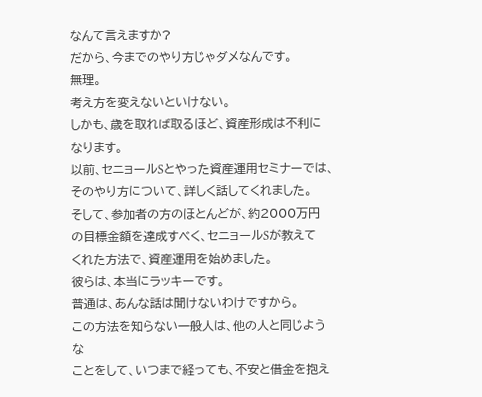なんて言えますか?
だから、今までのやり方じゃダメなんです。
無理。
考え方を変えないといけない。
しかも、歳を取れば取るほど、資産形成は不利に
なります。
以前、セニョールSとやった資産運用セミナーでは、
そのやり方について、詳しく話してくれました。
そして、参加者の方のほとんどが、約2000万円
の目標金額を達成すべく、セニョールSが教えて
くれた方法で、資産運用を始めました。
彼らは、本当にラッキーです。
普通は、あんな話は聞けないわけですから。
この方法を知らない一般人は、他の人と同じような
ことをして、いつまで経っても、不安と借金を抱え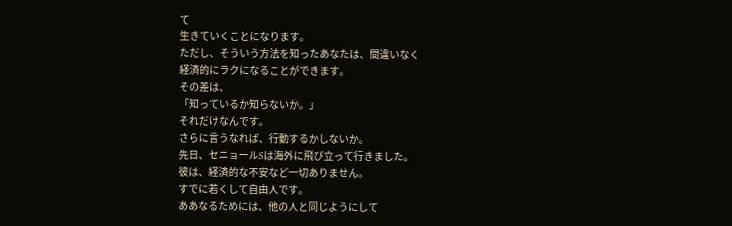て
生きていくことになります。
ただし、そういう方法を知ったあなたは、間違いなく
経済的にラクになることができます。
その差は、
「知っているか知らないか。」
それだけなんです。
さらに言うなれば、行動するかしないか。
先日、セニョールSは海外に飛び立って行きました。
彼は、経済的な不安など一切ありません。
すでに若くして自由人です。
ああなるためには、他の人と同じようにして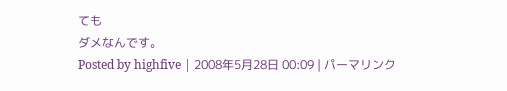ても
ダメなんです。
Posted by highfive | 2008年5月28日 00:09 | パーマリンク